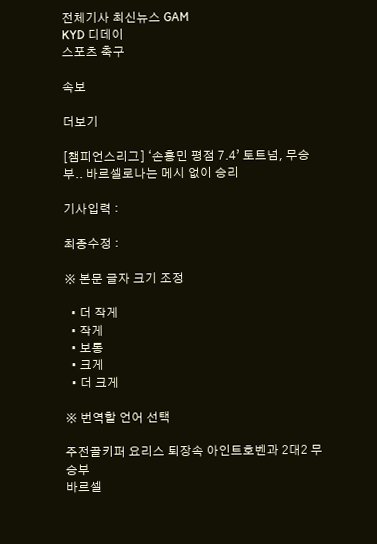전체기사 최신뉴스 GAM
KYD 디데이
스포츠 축구

속보

더보기

[챔피언스리그] ‘손흥민 평점 7.4’ 토트넘, 무승부.. 바르셀로나는 메시 없이 승리

기사입력 :

최종수정 :

※ 본문 글자 크기 조정

  • 더 작게
  • 작게
  • 보통
  • 크게
  • 더 크게

※ 번역할 언어 선택

주전골키퍼 요리스 퇴장속 아인트호벤과 2대2 무승부
바르셀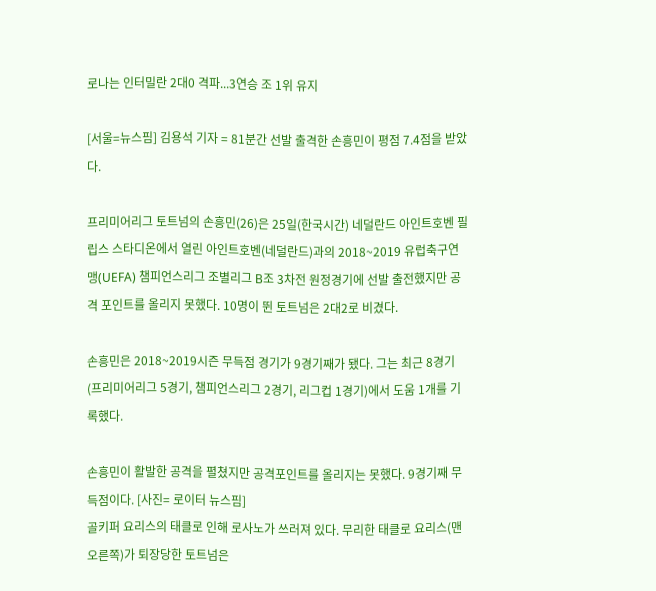로나는 인터밀란 2대0 격파...3연승 조 1위 유지

[서울=뉴스핌] 김용석 기자 = 81분간 선발 출격한 손흥민이 평점 7.4점을 받았다.

프리미어리그 토트넘의 손흥민(26)은 25일(한국시간) 네덜란드 아인트호벤 필립스 스타디온에서 열린 아인트호벤(네덜란드)과의 2018~2019 유럽축구연맹(UEFA) 챔피언스리그 조별리그 B조 3차전 원정경기에 선발 출전했지만 공격 포인트를 올리지 못했다. 10명이 뛴 토트넘은 2대2로 비겼다.

손흥민은 2018~2019시즌 무득점 경기가 9경기째가 됐다. 그는 최근 8경기(프리미어리그 5경기, 챔피언스리그 2경기, 리그컵 1경기)에서 도움 1개를 기록했다.

손흥민이 활발한 공격을 펼쳤지만 공격포인트를 올리지는 못했다. 9경기째 무득점이다. [사진= 로이터 뉴스핌]
골키퍼 요리스의 태클로 인해 로사노가 쓰러져 있다. 무리한 태클로 요리스(맨 오른쪽)가 퇴장당한 토트넘은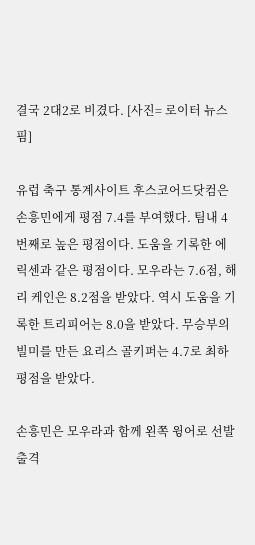결국 2대2로 비겼다. [사진= 로이터 뉴스핌]

유럽 축구 통계사이트 후스코어드닷컴은 손흥민에게 평점 7.4를 부여했다. 팀내 4번째로 높은 평점이다. 도움을 기록한 에릭센과 같은 평점이다. 모우라는 7.6점, 해리 케인은 8.2점을 받았다. 역시 도움을 기록한 트리피어는 8.0을 받았다. 무승부의 빌미를 만든 요리스 골키퍼는 4.7로 최하 평점을 받았다.

손흥민은 모우라과 함께 왼쪽 윙어로 선발 출격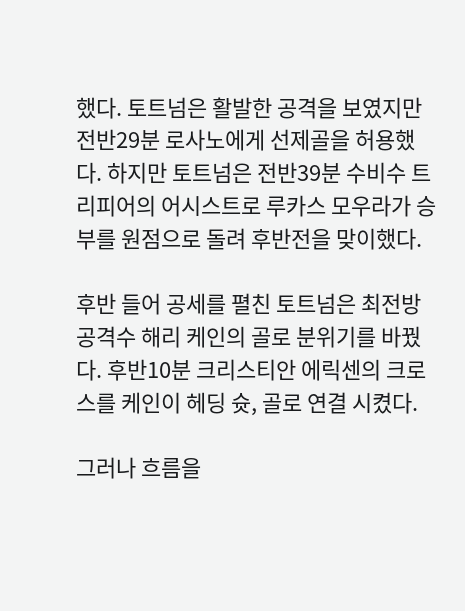했다. 토트넘은 활발한 공격을 보였지만 전반29분 로사노에게 선제골을 허용했다. 하지만 토트넘은 전반39분 수비수 트리피어의 어시스트로 루카스 모우라가 승부를 원점으로 돌려 후반전을 맞이했다.

후반 들어 공세를 펼친 토트넘은 최전방 공격수 해리 케인의 골로 분위기를 바꿨다. 후반10분 크리스티안 에릭센의 크로스를 케인이 헤딩 슛, 골로 연결 시켰다.

그러나 흐름을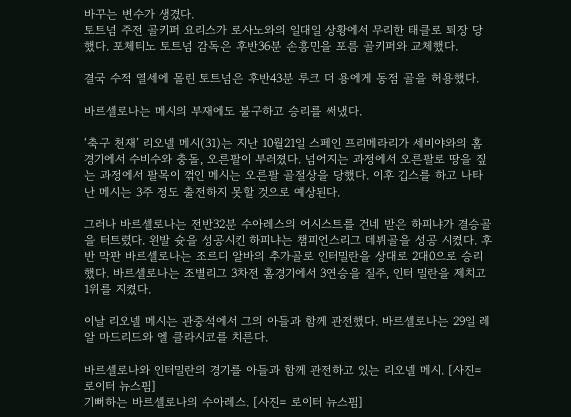바꾸는 변수가 생겼다.
토트넘 주전 골키퍼 요리스가 로사노와의 일대일 상황에서 무리한 태클로 퇴장 당했다. 포체티노 토트넘 감독은 후반36분 손흥민을 포름 골키퍼와 교체했다.

결국 수적 열세에 몰린 토트넘은 후반43분 루크 더 용에게 동점 골을 허용했다.

바르셀로나는 메시의 부재에도 불구하고 승리를 써냈다.

‘축구 천재’ 리오넬 메시(31)는 지난 10월21일 스페인 프리메라리가 세비야와의 홈경기에서 수비수와 충돌, 오른팔이 부러졌다. 넘어지는 과정에서 오른팔로 땅을 짚는 과정에서 팔목이 꺾인 메시는 오른팔 골절상을 당했다. 이후 깁스를 하고 나타난 메시는 3주 정도 출전하지 못할 것으로 예상된다.

그러나 바르셀로나는 전반32분 수아레스의 어시스트를 건네 받은 하피냐가 결승골을 터트렸다. 왼발 슛을 성공시킨 하피냐는 챔피언스리그 데뷔골을 성공 시켰다. 후반 막판 바르셀로나는 조르디 알바의 추가골로 인터밀란을 상대로 2대0으로 승리했다. 바르셀로나는 조별리그 3차전 홈경기에서 3연승을 질주, 인터 밀란을 제치고 1위를 지켰다.

이날 리오넬 메시는 관중석에서 그의 아들과 함께 관전했다. 바르셀로나는 29일 레알 마드리드와 엘 클라시코를 치른다.

바르셀로나와 인터밀란의 경기를 아들과 함께 관전하고 있는 리오넬 메시. [사진= 로이터 뉴스핌]
기뻐하는 바르셀로나의 수아레스. [사진= 로이터 뉴스핌]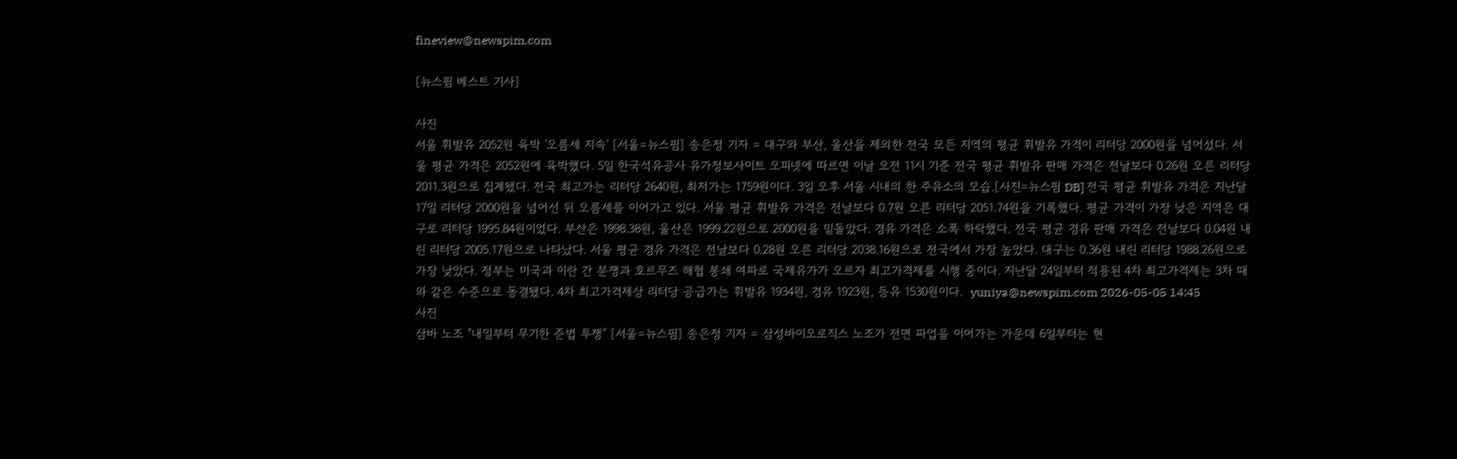fineview@newspim.com

[뉴스핌 베스트 기사]

사진
서울 휘발유 2052원 육박 '오름세 지속' [서울=뉴스핌] 송은정 기자 = 대구와 부산, 울산을 제외한 전국 모든 지역의 평균 휘발유 가격이 리터당 2000원을 넘어섰다. 서울 평균 가격은 2052원에 육박했다. 5일 한국석유공사 유가정보사이트 오피넷에 따르면 이날 오전 11시 기준 전국 평균 휘발유 판매 가격은 전날보다 0.26원 오른 리터당 2011.3원으로 집계됐다. 전국 최고가는 리터당 2640원, 최저가는 1759원이다. 3일 오후 서울 시내의 한 주유소의 모습.[사진=뉴스핌 DB] 전국 평균 휘발유 가격은 지난달 17일 리터당 2000원을 넘어선 뒤 오름세를 이어가고 있다. 서울 평균 휘발유 가격은 전날보다 0.7원 오른 리터당 2051.74원을 기록했다. 평균 가격이 가장 낮은 지역은 대구로 리터당 1995.84원이었다. 부산은 1998.38원, 울산은 1999.22원으로 2000원을 밑돌았다. 경유 가격은 소폭 하락했다. 전국 평균 경유 판매 가격은 전날보다 0.04원 내린 리터당 2005.17원으로 나타났다. 서울 평균 경유 가격은 전날보다 0.28원 오른 리터당 2038.16원으로 전국에서 가장 높았다. 대구는 0.36원 내린 리터당 1988.26원으로 가장 낮았다. 정부는 미국과 이란 간 분쟁과 호르무즈 해협 봉쇄 여파로 국제유가가 오르자 최고가격제를 시행 중이다. 지난달 24일부터 적용된 4차 최고가격제는 3차 때와 같은 수준으로 동결됐다. 4차 최고가격제상 리터당 공급가는 휘발유 1934원, 경유 1923원, 등유 1530원이다.  yuniya@newspim.com 2026-05-05 14:45
사진
삼바 노조 "내일부터 무기한 준법 투쟁" [서울=뉴스핌] 송은정 기자 = 삼성바이오로직스 노조가 전면 파업을 이어가는 가운데 6일부터는 현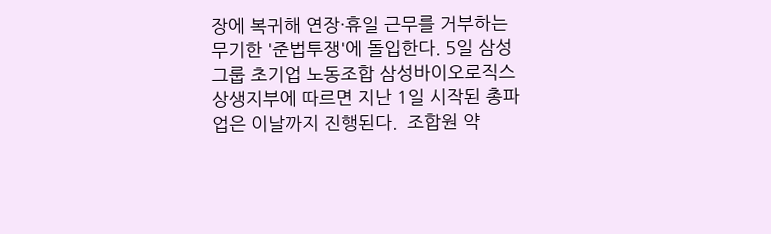장에 복귀해 연장·휴일 근무를 거부하는 무기한 '준법투쟁'에 돌입한다. 5일 삼성그룹 초기업 노동조합 삼성바이오로직스 상생지부에 따르면 지난 1일 시작된 총파업은 이날까지 진행된다.  조합원 약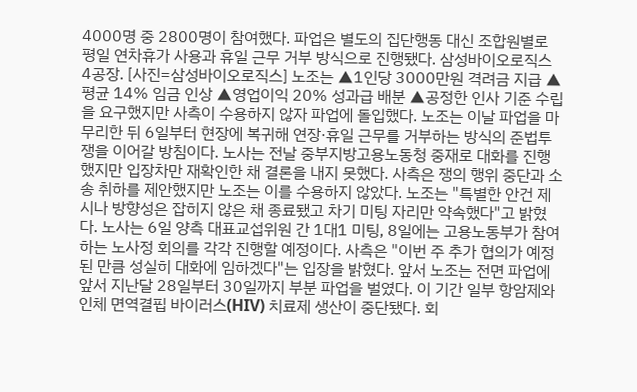4000명 중 2800명이 참여했다. 파업은 별도의 집단행동 대신 조합원별로 평일 연차휴가 사용과 휴일 근무 거부 방식으로 진행됐다. 삼성바이오로직스 4공장. [사진=삼성바이오로직스] 노조는 ▲1인당 3000만원 격려금 지급 ▲평균 14% 임금 인상 ▲영업이익 20% 성과급 배분 ▲공정한 인사 기준 수립을 요구했지만 사측이 수용하지 않자 파업에 돌입했다. 노조는 이날 파업을 마무리한 뒤 6일부터 현장에 복귀해 연장·휴일 근무를 거부하는 방식의 준법투쟁을 이어갈 방침이다. 노사는 전날 중부지방고용노동청 중재로 대화를 진행했지만 입장차만 재확인한 채 결론을 내지 못했다. 사측은 쟁의 행위 중단과 소송 취하를 제안했지만 노조는 이를 수용하지 않았다. 노조는 "특별한 안건 제시나 방향성은 잡히지 않은 채 종료됐고 차기 미팅 자리만 약속했다"고 밝혔다. 노사는 6일 양측 대표교섭위원 간 1대1 미팅, 8일에는 고용노동부가 참여하는 노사정 회의를 각각 진행할 예정이다. 사측은 "이번 주 추가 협의가 예정된 만큼 성실히 대화에 임하겠다"는 입장을 밝혔다. 앞서 노조는 전면 파업에 앞서 지난달 28일부터 30일까지 부분 파업을 벌였다. 이 기간 일부 항암제와 인체 면역결핍 바이러스(HIV) 치료제 생산이 중단됐다. 회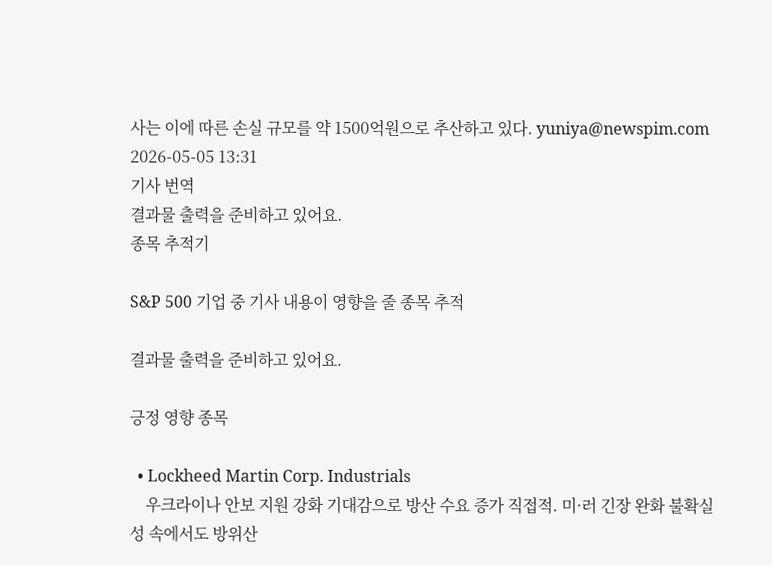사는 이에 따른 손실 규모를 약 1500억원으로 추산하고 있다. yuniya@newspim.com 2026-05-05 13:31
기사 번역
결과물 출력을 준비하고 있어요.
종목 추적기

S&P 500 기업 중 기사 내용이 영향을 줄 종목 추적

결과물 출력을 준비하고 있어요.

긍정 영향 종목

  • Lockheed Martin Corp. Industrials
    우크라이나 안보 지원 강화 기대감으로 방산 수요 증가 직접적. 미·러 긴장 완화 불확실성 속에서도 방위산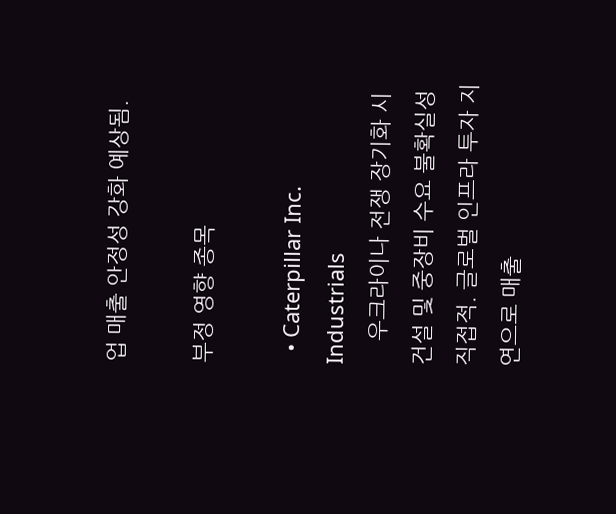업 매출 안정성 강화 예상됨.

부정 영향 종목

  • Caterpillar Inc. Industrials
    우크라이나 전쟁 장기화 시 건설 및 중장비 수요 불확실성 직접적. 글로벌 인프라 투자 지연으로 매출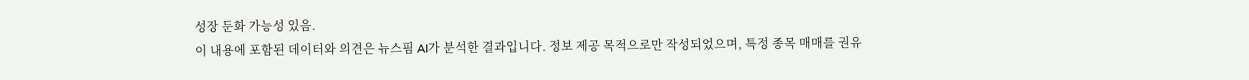성장 둔화 가능성 있음.
이 내용에 포함된 데이터와 의견은 뉴스핌 AI가 분석한 결과입니다. 정보 제공 목적으로만 작성되었으며, 특정 종목 매매를 권유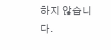하지 않습니다.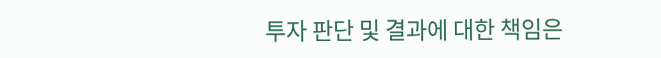투자 판단 및 결과에 대한 책임은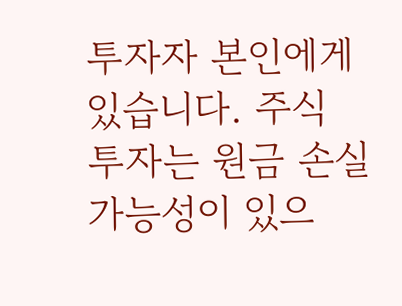투자자 본인에게 있습니다. 주식 투자는 원금 손실 가능성이 있으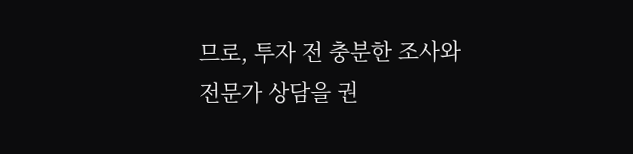므로, 투자 전 충분한 조사와 전문가 상담을 권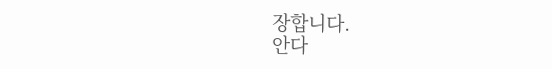장합니다.
안다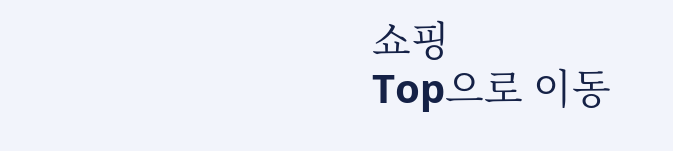쇼핑
Top으로 이동